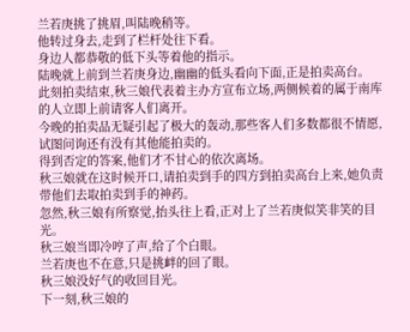兰若庚挑了挑眉,叫陆晚稍等。
他转过身去,走到了栏杆处往下看。
身边人都恭敬的低下头等着他的指示。
陆晚就上前到兰若庚身边,幽幽的低头看向下面,正是拍卖高台。
此刻拍卖结束,秋三娘代表着主办方宣布立场,两侧候着的属于南库的人立即上前请客人们离开。
今晚的拍卖品无疑引起了极大的轰动,那些客人们多数都很不情愿,试图问询还有没有其他能拍卖的。
得到否定的答案,他们才不甘心的依次离场。
秋三娘就在这时候开口,请拍卖到手的四方到拍卖高台上来,她负责带他们去取拍卖到手的神药。
忽然,秋三娘有所察觉,抬头往上看,正对上了兰若庚似笑非笑的目光。
秋三娘当即冷哼了声,给了个白眼。
兰若庚也不在意,只是挑衅的回了眼。
秋三娘没好气的收回目光。
下一刻,秋三娘的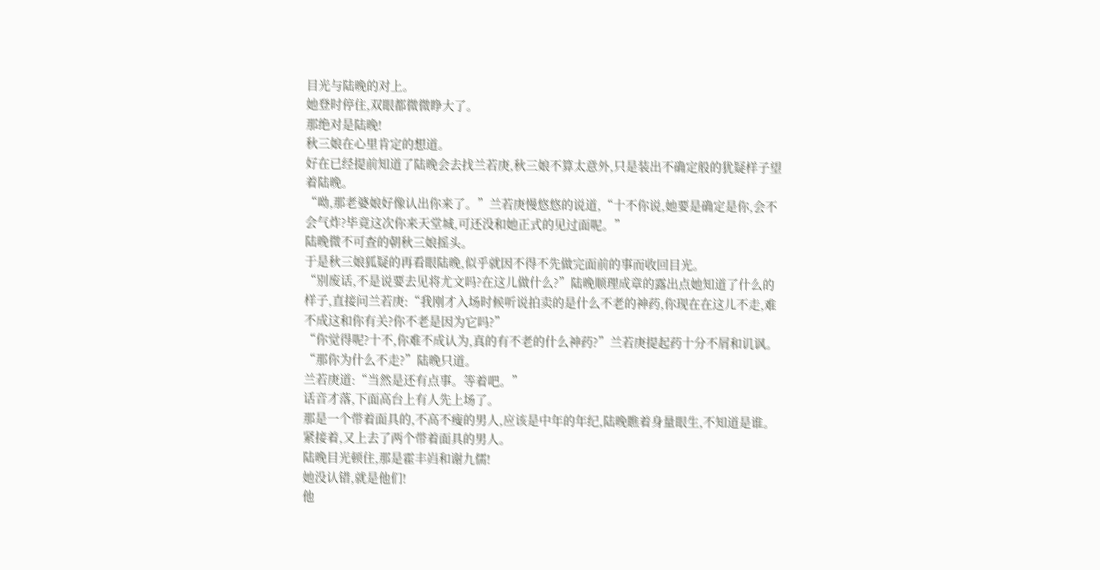目光与陆晚的对上。
她登时停住,双眼都微微睁大了。
那绝对是陆晚!
秋三娘在心里肯定的想道。
好在已经提前知道了陆晚会去找兰若庚,秋三娘不算太意外,只是装出不确定般的犹疑样子望着陆晚。
“呦,那老婆娘好像认出你来了。”兰若庚慢悠悠的说道,“十不你说,她要是确定是你,会不会气炸?毕竟这次你来天堂城,可还没和她正式的见过面呢。”
陆晚微不可查的朝秋三娘摇头。
于是秋三娘狐疑的再看眼陆晚,似乎就因不得不先做完面前的事而收回目光。
“别废话,不是说要去见将尤文吗?在这儿做什么?”陆晚顺理成章的露出点她知道了什么的样子,直接问兰若庚:“我刚才入场时候听说拍卖的是什么不老的神药,你现在在这儿不走,难不成这和你有关?你不老是因为它吗?”
“你觉得呢?十不,你难不成认为,真的有不老的什么神药?”兰若庚提起药十分不屑和讥讽。
“那你为什么不走?”陆晚只道。
兰若庚道:“当然是还有点事。等着吧。”
话音才落,下面高台上有人先上场了。
那是一个带着面具的,不高不瘦的男人,应该是中年的年纪,陆晚瞧着身量眼生,不知道是谁。
紧接着,又上去了两个带着面具的男人。
陆晚目光顿住,那是霍丰岿和谢九儒!
她没认错,就是他们!
他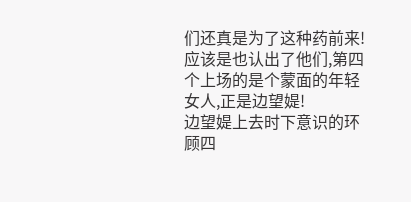们还真是为了这种药前来!
应该是也认出了他们,第四个上场的是个蒙面的年轻女人,正是边望媞!
边望媞上去时下意识的环顾四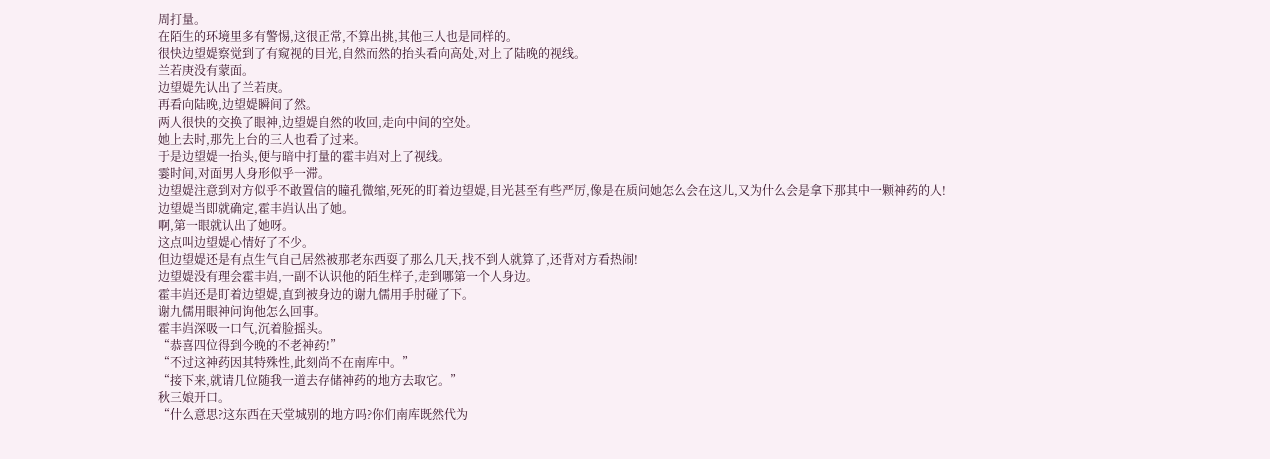周打量。
在陌生的环境里多有警惕,这很正常,不算出挑,其他三人也是同样的。
很快边望媞察觉到了有窥视的目光,自然而然的抬头看向高处,对上了陆晚的视线。
兰若庚没有蒙面。
边望媞先认出了兰若庚。
再看向陆晚,边望媞瞬间了然。
两人很快的交换了眼神,边望媞自然的收回,走向中间的空处。
她上去时,那先上台的三人也看了过来。
于是边望媞一抬头,便与暗中打量的霍丰岿对上了视线。
霎时间,对面男人身形似乎一滞。
边望媞注意到对方似乎不敢置信的瞳孔微缩,死死的盯着边望媞,目光甚至有些严厉,像是在质问她怎么会在这儿,又为什么会是拿下那其中一颗神药的人!
边望媞当即就确定,霍丰岿认出了她。
啊,第一眼就认出了她呀。
这点叫边望媞心情好了不少。
但边望媞还是有点生气自己居然被那老东西耍了那么几天,找不到人就算了,还背对方看热闹!
边望媞没有理会霍丰岿,一副不认识他的陌生样子,走到哪第一个人身边。
霍丰岿还是盯着边望媞,直到被身边的谢九儒用手肘碰了下。
谢九儒用眼神问询他怎么回事。
霍丰岿深吸一口气,沉着脸摇头。
“恭喜四位得到今晚的不老神药!”
“不过这神药因其特殊性,此刻尚不在南库中。”
“接下来,就请几位随我一道去存储神药的地方去取它。”
秋三娘开口。
“什么意思?这东西在天堂城别的地方吗?你们南库既然代为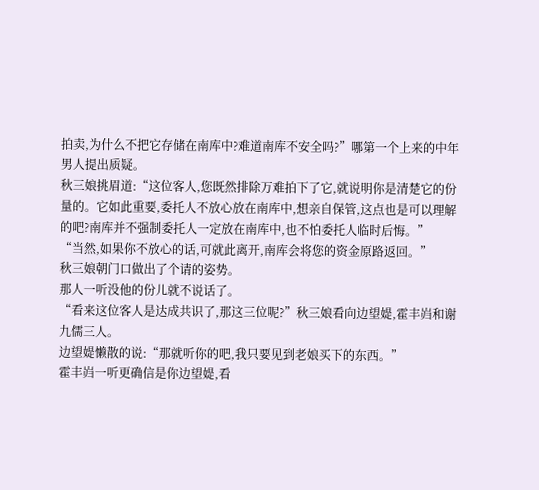拍卖,为什么不把它存储在南库中?难道南库不安全吗?”哪第一个上来的中年男人提出质疑。
秋三娘挑眉道:“这位客人,您既然排除万难拍下了它,就说明你是清楚它的份量的。它如此重要,委托人不放心放在南库中,想亲自保管,这点也是可以理解的吧?南库并不强制委托人一定放在南库中,也不怕委托人临时后悔。”
“当然,如果你不放心的话,可就此离开,南库会将您的资金原路返回。”
秋三娘朝门口做出了个请的姿势。
那人一听没他的份儿就不说话了。
“看来这位客人是达成共识了,那这三位呢?”秋三娘看向边望媞,霍丰岿和谢九儒三人。
边望媞懒散的说:“那就听你的吧,我只要见到老娘买下的东西。”
霍丰岿一听更确信是你边望媞,看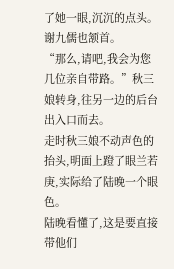了她一眼,沉沉的点头。
谢九儒也颔首。
“那么,请吧,我会为您几位亲自带路。”秋三娘转身,往另一边的后台出入口而去。
走时秋三娘不动声色的抬头,明面上蹬了眼兰若庚,实际给了陆晚一个眼色。
陆晚看懂了,这是要直接带他们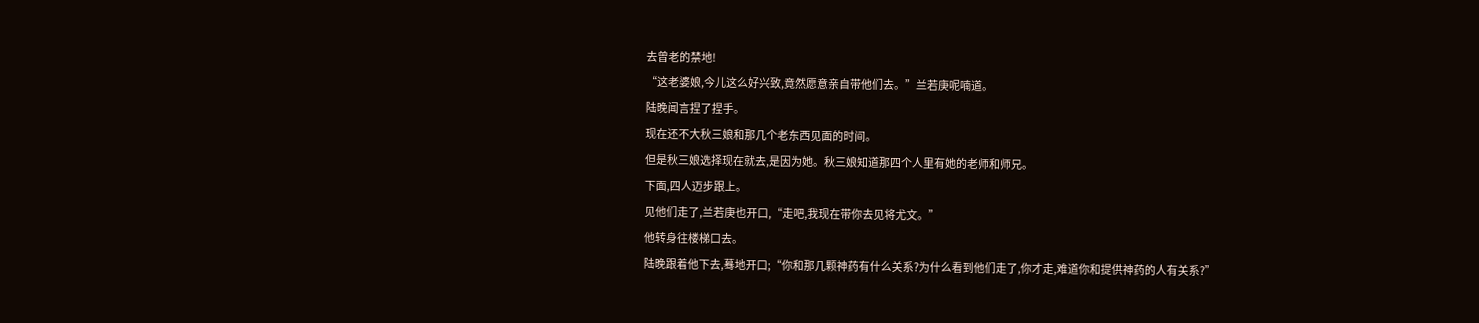去曾老的禁地!
“这老婆娘,今儿这么好兴致,竟然愿意亲自带他们去。”兰若庚呢喃道。
陆晚闻言捏了捏手。
现在还不大秋三娘和那几个老东西见面的时间。
但是秋三娘选择现在就去,是因为她。秋三娘知道那四个人里有她的老师和师兄。
下面,四人迈步跟上。
见他们走了,兰若庚也开口,“走吧,我现在带你去见将尤文。”
他转身往楼梯口去。
陆晚跟着他下去,蓦地开口;“你和那几颗神药有什么关系?为什么看到他们走了,你才走,难道你和提供神药的人有关系?”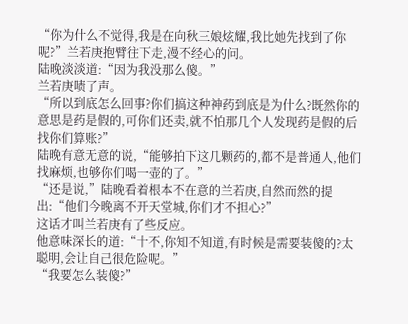“你为什么不觉得,我是在向秋三娘炫耀,我比她先找到了你呢?”兰若庚抱臂往下走,漫不经心的问。
陆晚淡淡道:“因为我没那么傻。”
兰若庚啧了声。
“所以到底怎么回事?你们搞这种神药到底是为什么?既然你的意思是药是假的,可你们还卖,就不怕那几个人发现药是假的后找你们算账?”
陆晚有意无意的说,“能够拍下这几颗药的,都不是普通人,他们找麻烦,也够你们喝一壶的了。”
“还是说,”陆晚看着根本不在意的兰若庚,自然而然的提出:“他们今晚离不开天堂城,你们才不担心?”
这话才叫兰若庚有了些反应。
他意味深长的道:“十不,你知不知道,有时候是需要装傻的?太聪明,会让自己很危险呢。”
“我要怎么装傻?”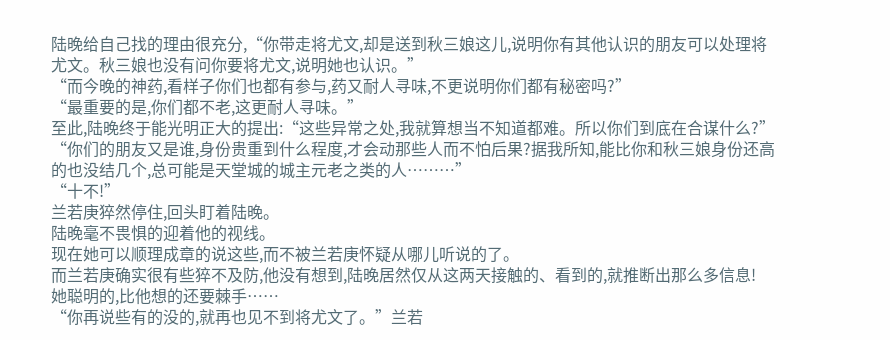陆晚给自己找的理由很充分,“你带走将尤文,却是送到秋三娘这儿,说明你有其他认识的朋友可以处理将尤文。秋三娘也没有问你要将尤文,说明她也认识。”
“而今晚的神药,看样子你们也都有参与,药又耐人寻味,不更说明你们都有秘密吗?”
“最重要的是,你们都不老,这更耐人寻味。”
至此,陆晚终于能光明正大的提出:“这些异常之处,我就算想当不知道都难。所以你们到底在合谋什么?”
“你们的朋友又是谁,身份贵重到什么程度,才会动那些人而不怕后果?据我所知,能比你和秋三娘身份还高的也没结几个,总可能是天堂城的城主元老之类的人………”
“十不!”
兰若庚猝然停住,回头盯着陆晚。
陆晚毫不畏惧的迎着他的视线。
现在她可以顺理成章的说这些,而不被兰若庚怀疑从哪儿听说的了。
而兰若庚确实很有些猝不及防,他没有想到,陆晚居然仅从这两天接触的、看到的,就推断出那么多信息!
她聪明的,比他想的还要棘手……
“你再说些有的没的,就再也见不到将尤文了。”兰若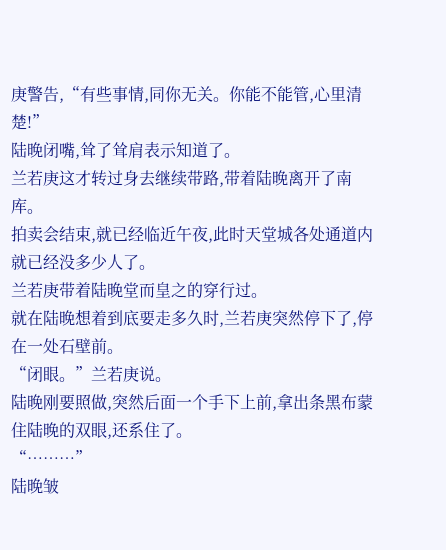庚警告,“有些事情,同你无关。你能不能管,心里清楚!”
陆晚闭嘴,耸了耸肩表示知道了。
兰若庚这才转过身去继续带路,带着陆晚离开了南库。
拍卖会结束,就已经临近午夜,此时天堂城各处通道内就已经没多少人了。
兰若庚带着陆晚堂而皇之的穿行过。
就在陆晚想着到底要走多久时,兰若庚突然停下了,停在一处石壁前。
“闭眼。”兰若庚说。
陆晚刚要照做,突然后面一个手下上前,拿出条黑布蒙住陆晚的双眼,还系住了。
“………”
陆晚皱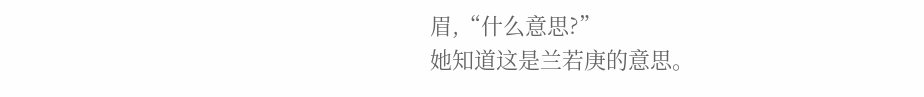眉,“什么意思?”
她知道这是兰若庚的意思。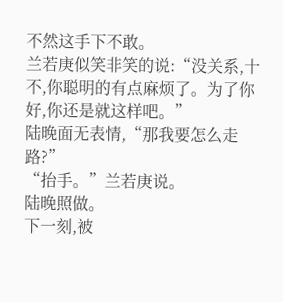不然这手下不敢。
兰若庚似笑非笑的说:“没关系,十不,你聪明的有点麻烦了。为了你好,你还是就这样吧。”
陆晚面无表情,“那我要怎么走路?”
“抬手。”兰若庚说。
陆晚照做。
下一刻,被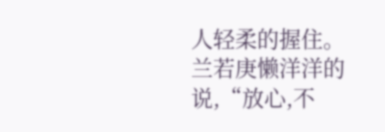人轻柔的握住。
兰若庚懒洋洋的说,“放心,不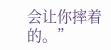会让你摔着的。”